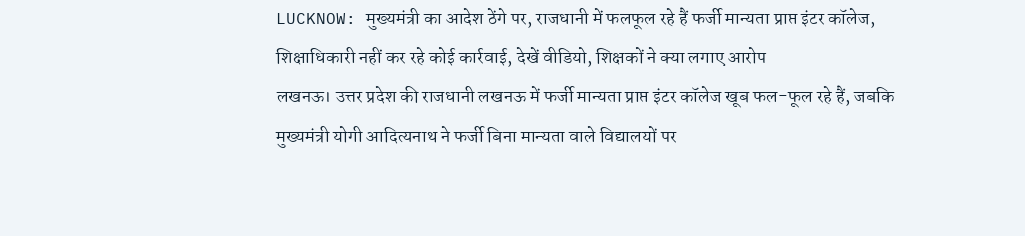LUCKNOW: मुख्यमंत्री का आदेश ठेंगे पर, राजधानी में फलफूल रहे हैं फर्जी मान्यता प्राप्त इंटर कॉलेज, शिक्षाधिकारी नहीं कर रहे कोई कार्रवाई, देखें वीडियो, शिक्षकों ने क्या लगाए आरोप
लखनऊ। उत्तर प्रदेश की राजधानी लखनऊ में फर्जी मान्यता प्राप्त इंटर कॉलेज खूब फल-फूल रहे हैं, जबकि मुख्यमंत्री योगी आदित्यनाथ ने फर्जी बिना मान्यता वाले विद्यालयों पर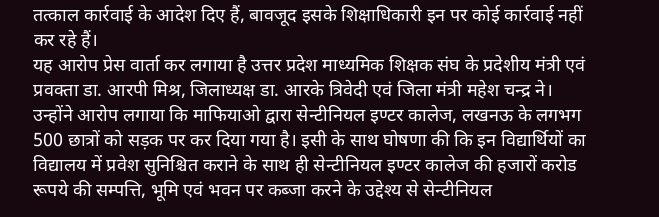तत्काल कार्रवाई के आदेश दिए हैं, बावजूद इसके शिक्षाधिकारी इन पर कोई कार्रवाई नहीं कर रहे हैं।
यह आरोप प्रेस वार्ता कर लगाया है उत्तर प्रदेश माध्यमिक शिक्षक संघ के प्रदेशीय मंत्री एवं प्रवक्ता डा. आरपी मिश्र, जिलाध्यक्ष डा. आरके त्रिवेदी एवं जिला मंत्री महेश चन्द्र ने। उन्होंने आरोप लगाया कि माफियाओ द्वारा सेन्टीनियल इण्टर कालेज, लखनऊ के लगभग 500 छात्रों को सड़क पर कर दिया गया है। इसी के साथ घोषणा की कि इन विद्यार्थियों का विद्यालय में प्रवेश सुनिश्चित कराने के साथ ही सेन्टीनियल इण्टर कालेज की हजारों करोड रूपये की सम्पत्ति, भूमि एवं भवन पर कब्जा करने के उद्देश्य से सेन्टीनियल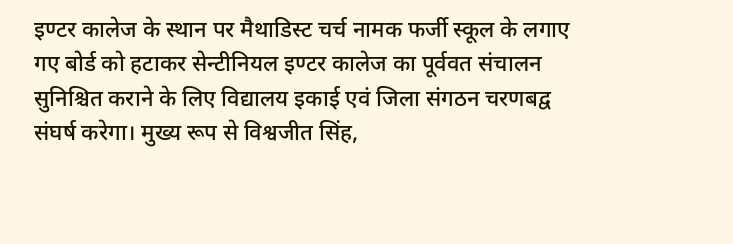इण्टर कालेज के स्थान पर मैथाडिस्ट चर्च नामक फर्जी स्कूल के लगाए गए बोर्ड को हटाकर सेन्टीनियल इण्टर कालेज का पूर्ववत संचालन सुनिश्चित कराने के लिए विद्यालय इकाई एवं जिला संगठन चरणबद्व संघर्ष करेगा। मुख्य रूप से विश्वजीत सिंह,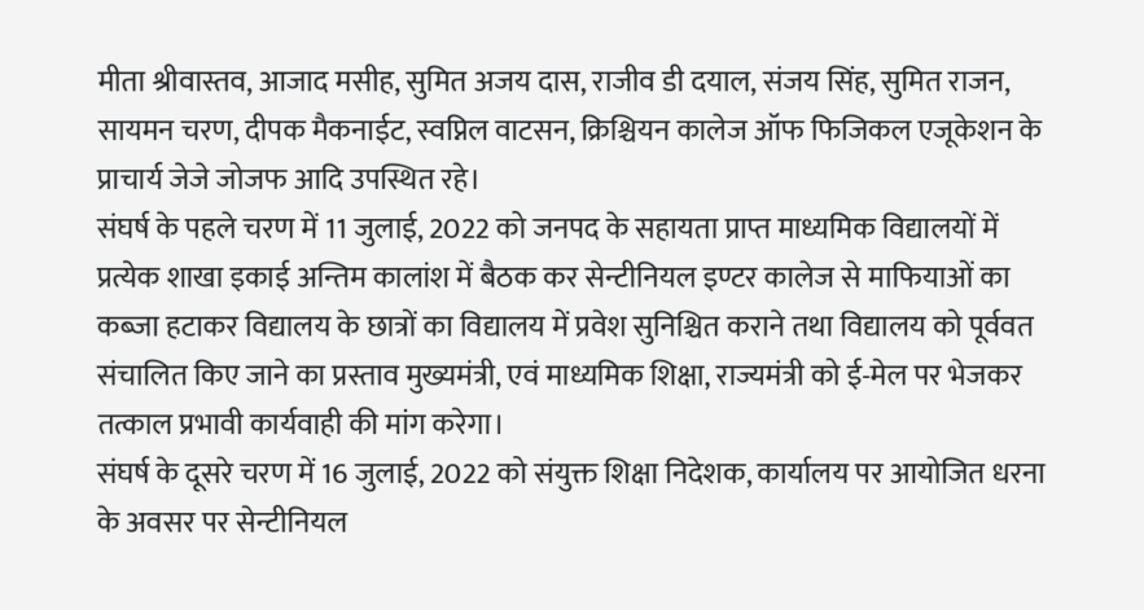मीता श्रीवास्तव, आजाद मसीह, सुमित अजय दास, राजीव डी दयाल, संजय सिंह, सुमित राजन, सायमन चरण, दीपक मैकनाईट, स्वप्निल वाटसन, क्रिश्चियन कालेज ऑफ फिजिकल एजूकेशन के प्राचार्य जेजे जोजफ आदि उपस्थित रहे।
संघर्ष के पहले चरण में 11 जुलाई, 2022 को जनपद के सहायता प्राप्त माध्यमिक विद्यालयों में प्रत्येक शाखा इकाई अन्तिम कालांश में बैठक कर सेन्टीनियल इण्टर कालेज से माफियाओं का कब्जा हटाकर विद्यालय के छात्रों का विद्यालय में प्रवेश सुनिश्चित कराने तथा विद्यालय को पूर्ववत संचालित किए जाने का प्रस्ताव मुख्यमंत्री, एवं माध्यमिक शिक्षा, राज्यमंत्री को ई-मेल पर भेजकर तत्काल प्रभावी कार्यवाही की मांग करेगा।
संघर्ष के दूसरे चरण में 16 जुलाई, 2022 को संयुक्त शिक्षा निदेशक, कार्यालय पर आयोजित धरना के अवसर पर सेन्टीनियल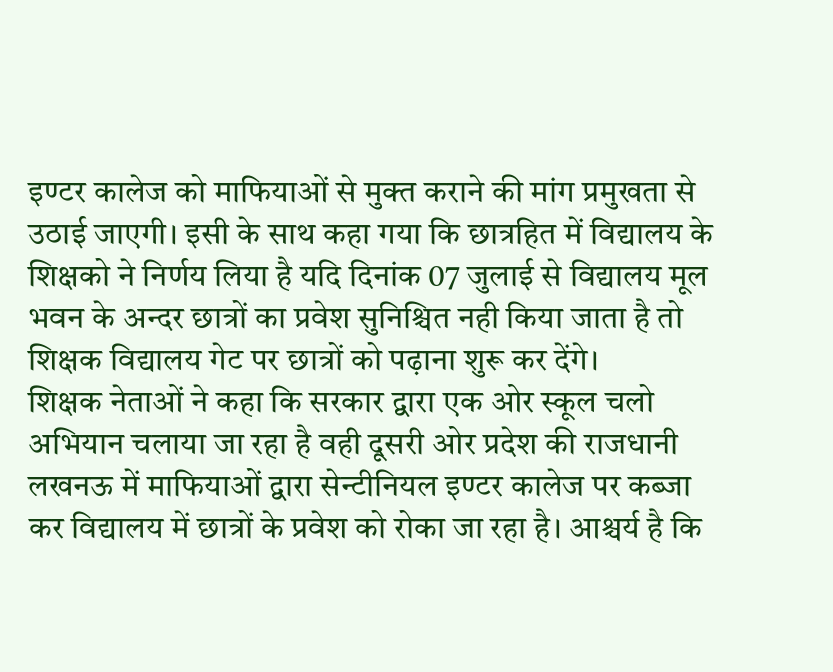इण्टर कालेज को माफियाओं से मुक्त कराने की मांग प्रमुखता से उठाई जाएगी। इसी के साथ कहा गया कि छात्रहित में विद्यालय के शिक्षको ने निर्णय लिया है यदि दिनांक 07 जुलाई से विद्यालय मूल भवन के अन्दर छात्रों का प्रवेश सुनिश्चित नही किया जाता है तो शिक्षक विद्यालय गेट पर छात्रों को पढ़ाना शुरू कर देंगे।
शिक्षक नेताओं ने कहा कि सरकार द्वारा एक ओर स्कूल चलो अभियान चलाया जा रहा है वही दूसरी ओर प्रदेश की राजधानी लखनऊ में माफियाओं द्वारा सेन्टीनियल इण्टर कालेज पर कब्जा कर विद्यालय में छात्रों के प्रवेश को रोका जा रहा है। आश्चर्य है कि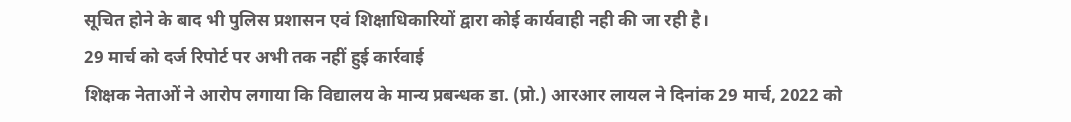सूचित होने के बाद भी पुलिस प्रशासन एवं शिक्षाधिकारियों द्वारा कोई कार्यवाही नही की जा रही है।
29 मार्च को दर्ज रिपोर्ट पर अभी तक नहीं हुई कार्रवाई
शिक्षक नेताओं ने आरोप लगाया कि विद्यालय के मान्य प्रबन्धक डा. (प्रो.) आरआर लायल ने दिनांक 29 मार्च, 2022 को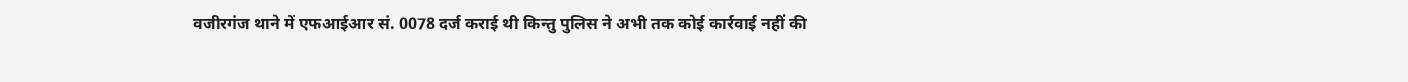वजीरगंज थाने में एफआईआर सं. 0078 दर्ज कराई थी किन्तु पुलिस ने अभी तक कोई कार्रवाई नहीं की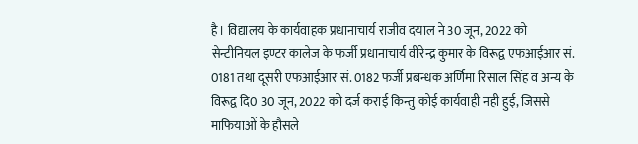है। विद्यालय के कार्यवाहक प्रधानाचार्य राजीव दयाल ने 30 जून, 2022 को सेन्टीनियल इण्टर कालेज के फर्जी प्रधानाचार्य वीरेन्द्र कुमार के विरूद्व एफआईआर सं. 0181 तथा दूसरी एफआईआर सं. 0182 फर्जी प्रबन्धक अर्णिमा रिसाल सिंह व अन्य के विरूद्व दि0 30 जून, 2022 को दर्ज कराई किन्तु कोई कार्यवाही नही हुई, जिससे माफियाओं के हौसले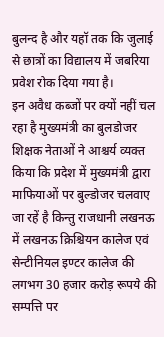बुलन्द है और यहॉ तक कि जुलाई से छात्रों का विद्यालय में जबरिया प्रवेश रोक दिया गया है।
इन अवैध कब्जों पर क्यों नहीं चल रहा है मुख्यमंत्री का बुलडोजर
शिक्षक नेताओं ने आश्चर्य व्यक्त किया कि प्रदेश में मुख्यमंत्री द्वारा माफियाओं पर बुल्डोजर चलवाए जा रहें है किन्तु राजधानी लखनऊ में लखनऊ क्रिश्चियन कालेज एवं सेन्टीनियल इण्टर कालेज की लगभग 30 हजार करोड़ रूपये की सम्पत्ति पर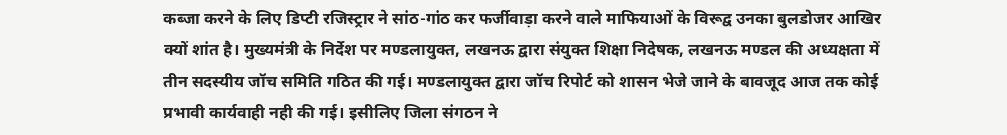कब्जा करने के लिए डिप्टी रजिस्ट्रार ने सांठ-गांठ कर फर्जीवाड़ा करने वाले माफियाओं के विरूद्व उनका बुलडोजर आखिर क्यों शांत है। मुख्यमंत्री के निर्देश पर मण्डलायुक्त, लखनऊ द्वारा संयुक्त शिक्षा निदेषक, लखनऊ मण्डल की अध्यक्षता में तीन सदस्यीय जॉच समिति गठित की गई। मण्डलायुक्त द्वारा जॉच रिपोर्ट को शासन भेजे जाने के बावजूद आज तक कोई प्रभावी कार्यवाही नही की गई। इसीलिए जिला संगठन ने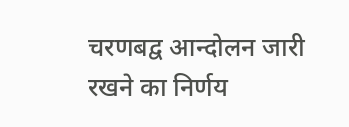चरणबद्व आन्दोलन जारी रखने का निर्णय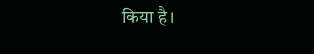किया है।